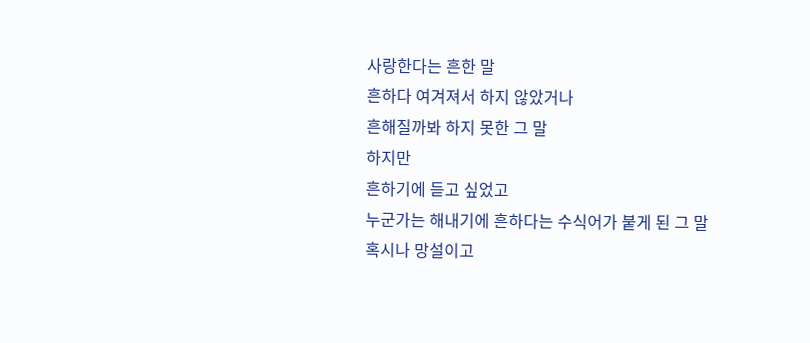사랑한다는 흔한 말
흔하다 여겨져서 하지 않았거나
흔해질까봐 하지 못한 그 말
하지만
흔하기에 듣고 싶었고
누군가는 해내기에 흔하다는 수식어가 붙게 된 그 말
혹시나 망설이고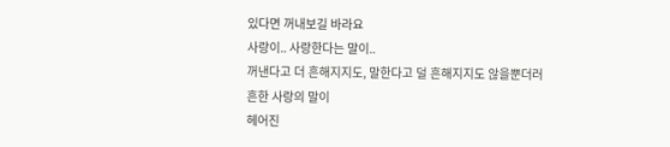있다면 꺼내보길 바라요
사랑이.. 사랑한다는 말이..
꺼낸다고 더 흔해지지도, 말한다고 덜 흔해지지도 않을뿐더러
흔한 사랑의 말이
헤어진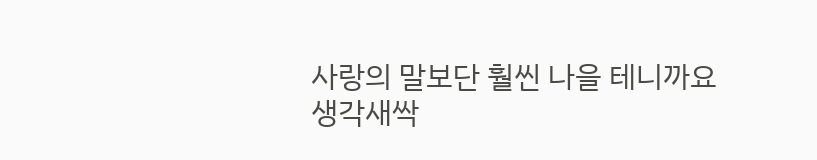사랑의 말보단 훨씬 나을 테니까요
생각새싹